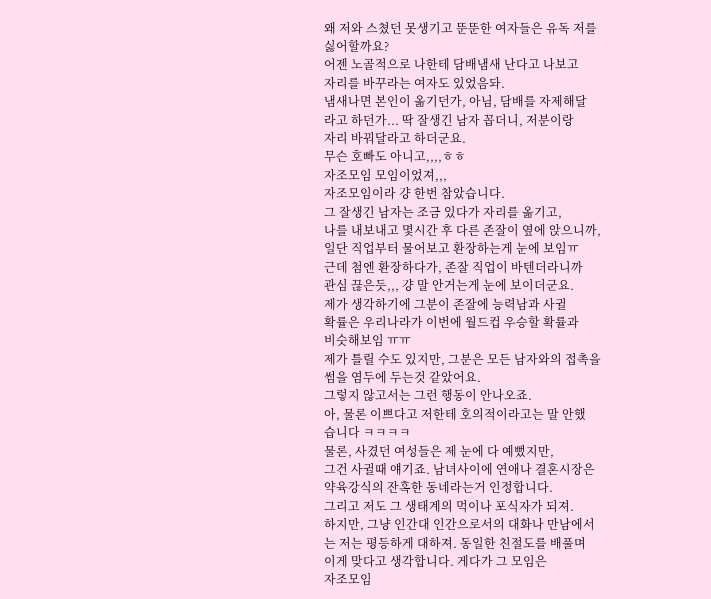왜 저와 스쳤던 못생기고 뚠뚠한 여자들은 유독 저를
싫어할까요?
어젠 노골적으로 나한테 담배냄새 난다고 나보고
자리를 바꾸라는 여자도 있었음돠.
냄새나면 본인이 옮기던가, 아님, 담배를 자제해달
라고 하던가... 딱 잘생긴 남자 꼽더니, 저분이랑
자리 바꿔달라고 하더군요.
무슨 호빠도 아니고,,,,ㅎㅎ
자조모임 모임이었져,,,
자조모임이라 걍 한번 참았습니다.
그 잘생긴 남자는 조금 있다가 자리를 옮기고,
나를 내보내고 몇시간 후 다른 존잘이 옆에 앉으니까,
일단 직업부터 물어보고 환장하는게 눈에 보임ㅠ
근데 첨엔 환장하다가, 존잘 직업이 바텐더라니까
관심 끊은듯,,, 걍 말 안거는게 눈에 보이더군요.
제가 생각하기에 그분이 존잘에 능력남과 사귈
확률은 우리나라가 이번에 월드컵 우승할 확률과
비슷해보임 ㅠㅠ
제가 틀릴 수도 있지만, 그분은 모든 남자와의 접촉을
썸을 염두에 두는것 같았어요.
그렇지 않고서는 그런 행동이 안나오죠.
아, 물론 이쁘다고 저한테 호의적이라고는 말 안했
습니다 ㅋㅋㅋㅋ
물론, 사겼던 여성들은 제 눈에 다 예뻤지만,
그건 사귈때 얘기죠. 남녀사이에 연애나 결혼시장은
약육강식의 잔혹한 동네라는거 인정합니다.
그리고 저도 그 생태계의 먹이나 포식자가 되져.
하지만, 그냥 인간대 인간으로서의 대화나 만남에서
는 저는 평등하게 대하져. 동일한 친절도를 배풀며
이게 맞다고 생각합니다. 게다가 그 모임은
자조모임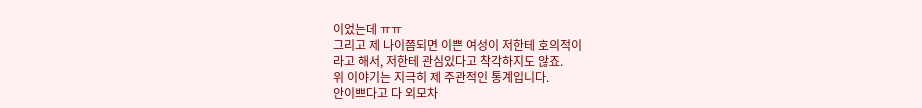이었는데 ㅠㅠ
그리고 제 나이쯤되면 이쁜 여성이 저한테 호의적이
라고 해서, 저한테 관심있다고 착각하지도 않죠.
위 이야기는 지극히 제 주관적인 통계입니다.
안이쁘다고 다 외모차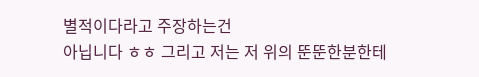별적이다라고 주장하는건
아닙니다 ㅎㅎ 그리고 저는 저 위의 뚠뚠한분한테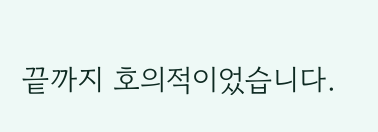끝까지 호의적이었습니다.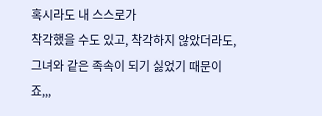혹시라도 내 스스로가
착각했을 수도 있고, 착각하지 않았더라도,
그녀와 같은 족속이 되기 싫었기 때문이죠,,,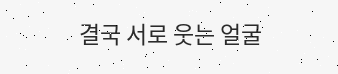결국 서로 웃는 얼굴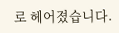로 헤어졌습니다.